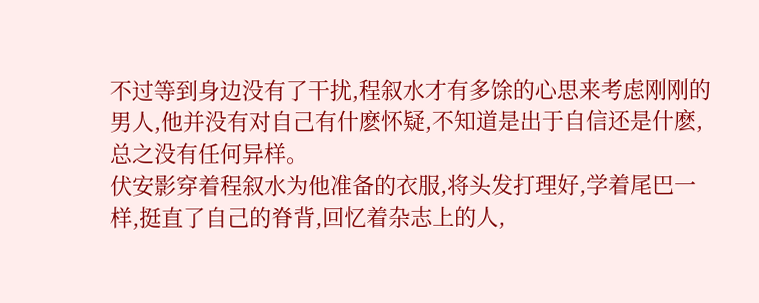不过等到身边没有了干扰,程叙水才有多馀的心思来考虑刚刚的男人,他并没有对自己有什麽怀疑,不知道是出于自信还是什麽,总之没有任何异样。
伏安影穿着程叙水为他准备的衣服,将头发打理好,学着尾巴一样,挺直了自己的脊背,回忆着杂志上的人,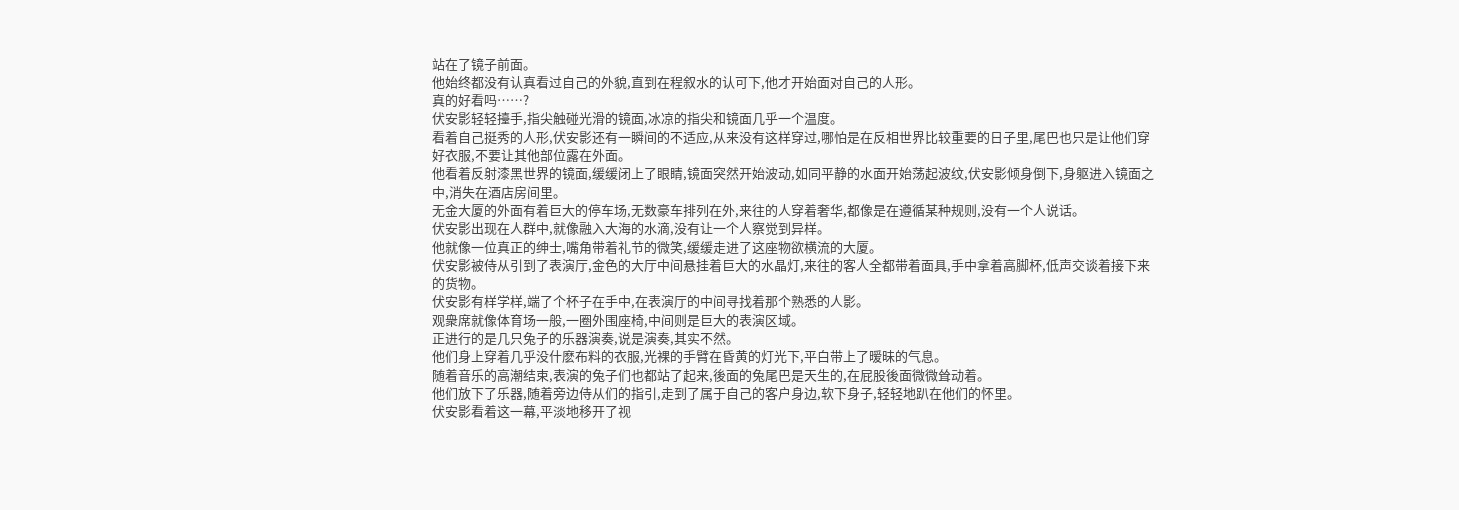站在了镜子前面。
他始终都没有认真看过自己的外貌,直到在程叙水的认可下,他才开始面对自己的人形。
真的好看吗……?
伏安影轻轻擡手,指尖触碰光滑的镜面,冰凉的指尖和镜面几乎一个温度。
看着自己挺秀的人形,伏安影还有一瞬间的不适应,从来没有这样穿过,哪怕是在反相世界比较重要的日子里,尾巴也只是让他们穿好衣服,不要让其他部位露在外面。
他看着反射漆黑世界的镜面,缓缓闭上了眼睛,镜面突然开始波动,如同平静的水面开始荡起波纹,伏安影倾身倒下,身躯进入镜面之中,消失在酒店房间里。
无金大厦的外面有着巨大的停车场,无数豪车排列在外,来往的人穿着奢华,都像是在遵循某种规则,没有一个人说话。
伏安影出现在人群中,就像融入大海的水滴,没有让一个人察觉到异样。
他就像一位真正的绅士,嘴角带着礼节的微笑,缓缓走进了这座物欲横流的大厦。
伏安影被侍从引到了表演厅,金色的大厅中间悬挂着巨大的水晶灯,来往的客人全都带着面具,手中拿着高脚杯,低声交谈着接下来的货物。
伏安影有样学样,端了个杯子在手中,在表演厅的中间寻找着那个熟悉的人影。
观衆席就像体育场一般,一圈外围座椅,中间则是巨大的表演区域。
正进行的是几只兔子的乐器演奏,说是演奏,其实不然。
他们身上穿着几乎没什麽布料的衣服,光裸的手臂在昏黄的灯光下,平白带上了暧昧的气息。
随着音乐的高潮结束,表演的兔子们也都站了起来,後面的兔尾巴是天生的,在屁股後面微微耸动着。
他们放下了乐器,随着旁边侍从们的指引,走到了属于自己的客户身边,软下身子,轻轻地趴在他们的怀里。
伏安影看着这一幕,平淡地移开了视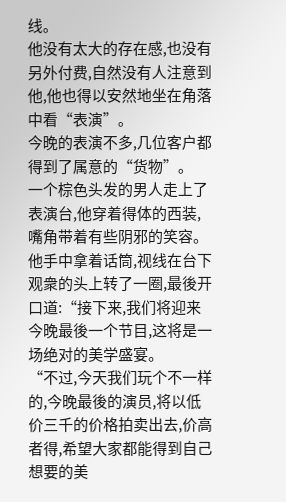线。
他没有太大的存在感,也没有另外付费,自然没有人注意到他,他也得以安然地坐在角落中看“表演”。
今晚的表演不多,几位客户都得到了属意的“货物”。
一个棕色头发的男人走上了表演台,他穿着得体的西装,嘴角带着有些阴邪的笑容。
他手中拿着话筒,视线在台下观衆的头上转了一圈,最後开口道:“接下来,我们将迎来今晚最後一个节目,这将是一场绝对的美学盛宴。
“不过,今天我们玩个不一样的,今晚最後的演员,将以低价三千的价格拍卖出去,价高者得,希望大家都能得到自己想要的美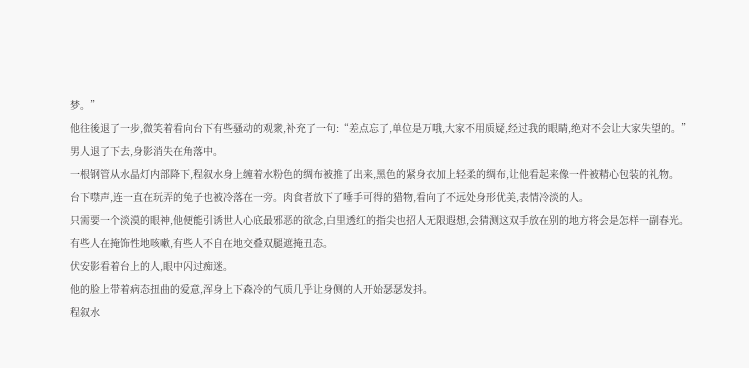梦。”
他往後退了一步,微笑着看向台下有些骚动的观衆,补充了一句:“差点忘了,单位是万哦,大家不用质疑,经过我的眼睛,绝对不会让大家失望的。”
男人退了下去,身影消失在角落中。
一根钢管从水晶灯内部降下,程叙水身上缠着水粉色的绸布被推了出来,黑色的紧身衣加上轻柔的绸布,让他看起来像一件被精心包装的礼物。
台下噤声,连一直在玩弄的兔子也被冷落在一旁。肉食者放下了唾手可得的猎物,看向了不远处身形优美,表情冷淡的人。
只需要一个淡漠的眼神,他便能引诱世人心底最邪恶的欲念,白里透红的指尖也招人无限遐想,会猜测这双手放在别的地方将会是怎样一副春光。
有些人在掩饰性地咳嗽,有些人不自在地交叠双腿遮掩丑态。
伏安影看着台上的人,眼中闪过痴迷。
他的脸上带着病态扭曲的爱意,浑身上下森冷的气质几乎让身侧的人开始瑟瑟发抖。
程叙水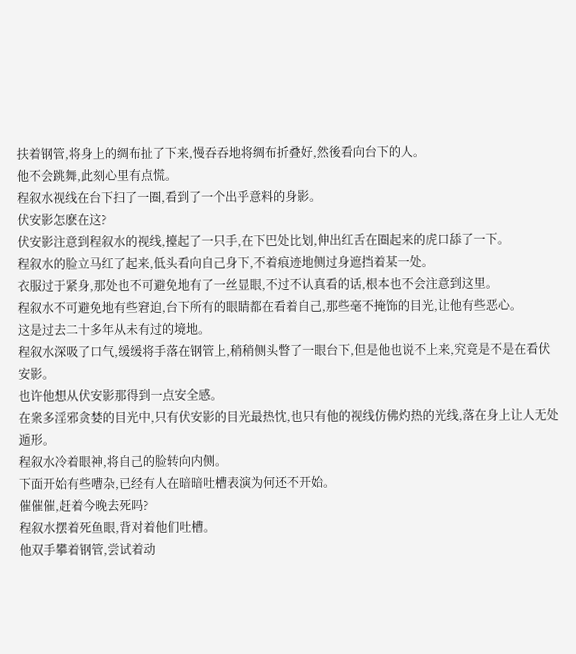扶着钢管,将身上的绸布扯了下来,慢吞吞地将绸布折叠好,然後看向台下的人。
他不会跳舞,此刻心里有点慌。
程叙水视线在台下扫了一圈,看到了一个出乎意料的身影。
伏安影怎麽在这?
伏安影注意到程叙水的视线,擡起了一只手,在下巴处比划,伸出红舌在圈起来的虎口舔了一下。
程叙水的脸立马红了起来,低头看向自己身下,不着痕迹地侧过身遮挡着某一处。
衣服过于紧身,那处也不可避免地有了一丝显眼,不过不认真看的话,根本也不会注意到这里。
程叙水不可避免地有些窘迫,台下所有的眼睛都在看着自己,那些毫不掩饰的目光,让他有些恶心。
这是过去二十多年从未有过的境地。
程叙水深吸了口气,缓缓将手落在钢管上,稍稍侧头瞥了一眼台下,但是他也说不上来,究竟是不是在看伏安影。
也许他想从伏安影那得到一点安全感。
在衆多淫邪贪婪的目光中,只有伏安影的目光最热忱,也只有他的视线仿佛灼热的光线,落在身上让人无处遁形。
程叙水冷着眼神,将自己的脸转向内侧。
下面开始有些嘈杂,已经有人在暗暗吐槽表演为何还不开始。
催催催,赶着今晚去死吗?
程叙水摆着死鱼眼,背对着他们吐槽。
他双手攀着钢管,尝试着动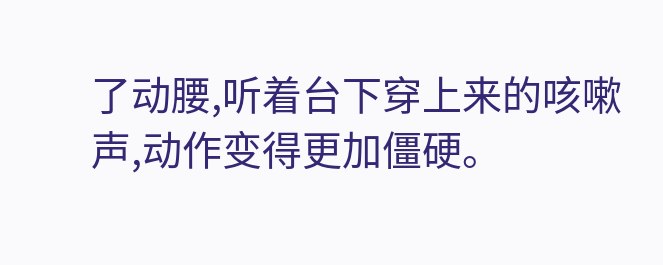了动腰,听着台下穿上来的咳嗽声,动作变得更加僵硬。